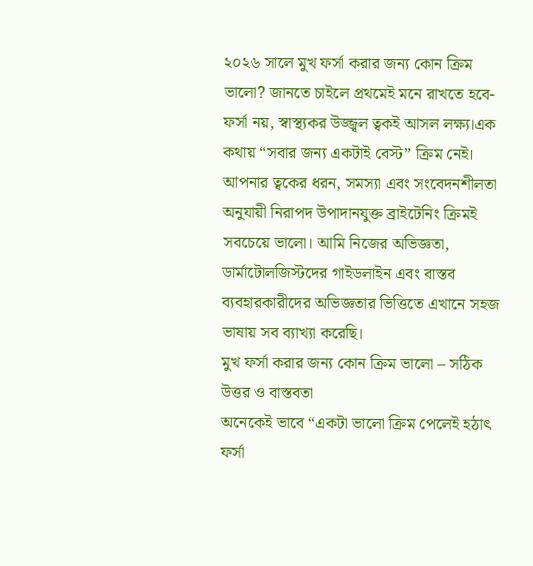২০২৬ সালে মুখ ফর্সা করার জন্য কোন ক্রিম ভালো? জানতে চাইলে প্রথমেই মনে রাখতে হবে- ফর্সা নয়, স্বাস্থ্যকর উজ্জ্বল ত্বকই আসল লক্ষ্য।এক কথায় “সবার জন্য একটাই বেস্ট” ক্রিম নেই। আপনার ত্বকের ধরন, সমস্যা এবং সংবেদনশীলতা অনুযায়ী নিরাপদ উপাদানযুক্ত ব্রাইটেনিং ক্রিমই সবচেয়ে ভালো। আমি নিজের অভিজ্ঞতা, ডার্মাটোলজিস্টদের গাইডলাইন এবং বাস্তব ব্যবহারকারীদের অভিজ্ঞতার ভিত্তিতে এখানে সহজ ভাষায় সব ব্যাখ্যা করেছি।
মুখ ফর্সা করার জন্য কোন ক্রিম ভালো – সঠিক উত্তর ও বাস্তবতা
অনেকেই ভাবে “একটা ভালো ক্রিম পেলেই হঠাৎ ফর্সা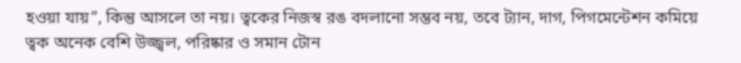হওয়া যায়”, কিন্তু আসলে তা নয়। ত্বকের নিজস্ব রঙ বদলানো সম্ভব নয়, তবে ট্যান, দাগ, পিগমেন্টেশন কমিয়ে ত্বক অনেক বেশি উজ্জ্বল, পরিষ্কার ও সমান টোন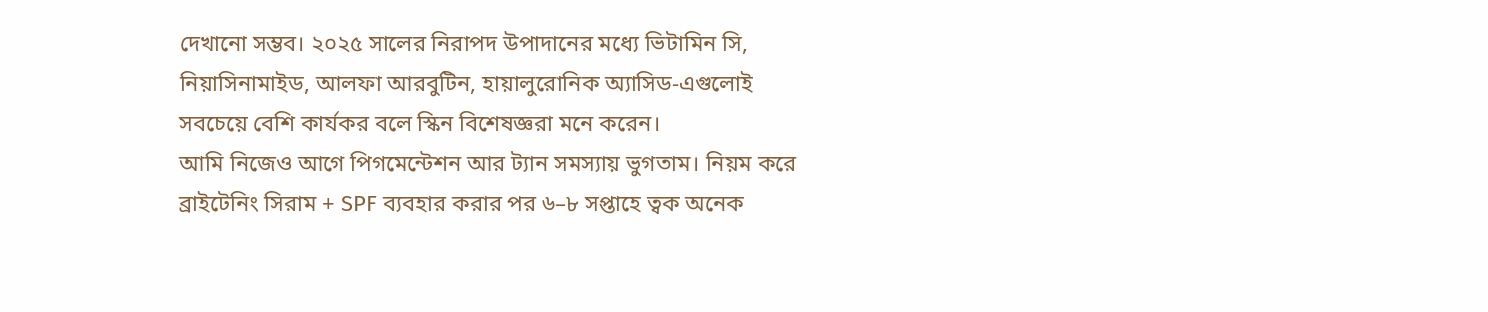দেখানো সম্ভব। ২০২৫ সালের নিরাপদ উপাদানের মধ্যে ভিটামিন সি, নিয়াসিনামাইড, আলফা আরবুটিন, হায়ালুরোনিক অ্যাসিড-এগুলোই সবচেয়ে বেশি কার্যকর বলে স্কিন বিশেষজ্ঞরা মনে করেন।
আমি নিজেও আগে পিগমেন্টেশন আর ট্যান সমস্যায় ভুগতাম। নিয়ম করে ব্রাইটেনিং সিরাম + SPF ব্যবহার করার পর ৬–৮ সপ্তাহে ত্বক অনেক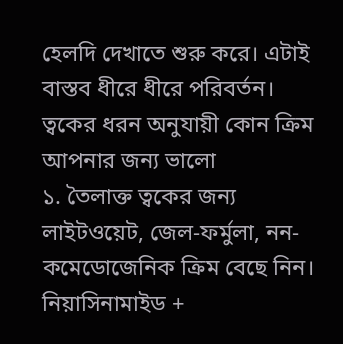হেলদি দেখাতে শুরু করে। এটাই বাস্তব ধীরে ধীরে পরিবর্তন।
ত্বকের ধরন অনুযায়ী কোন ক্রিম আপনার জন্য ভালো
১. তৈলাক্ত ত্বকের জন্য
লাইটওয়েট, জেল-ফর্মুলা, নন-কমেডোজেনিক ক্রিম বেছে নিন। নিয়াসিনামাইড +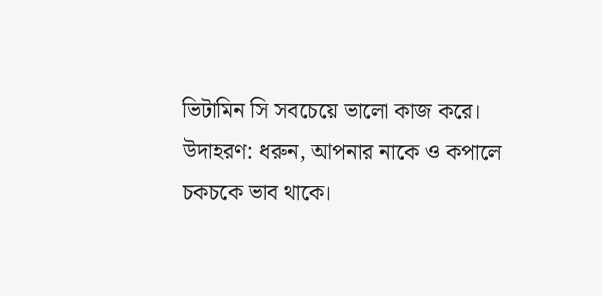ভিটামিন সি সবচেয়ে ভালো কাজ করে।
উদাহরণ: ধরুন, আপনার নাকে ও কপালে চকচকে ভাব থাকে।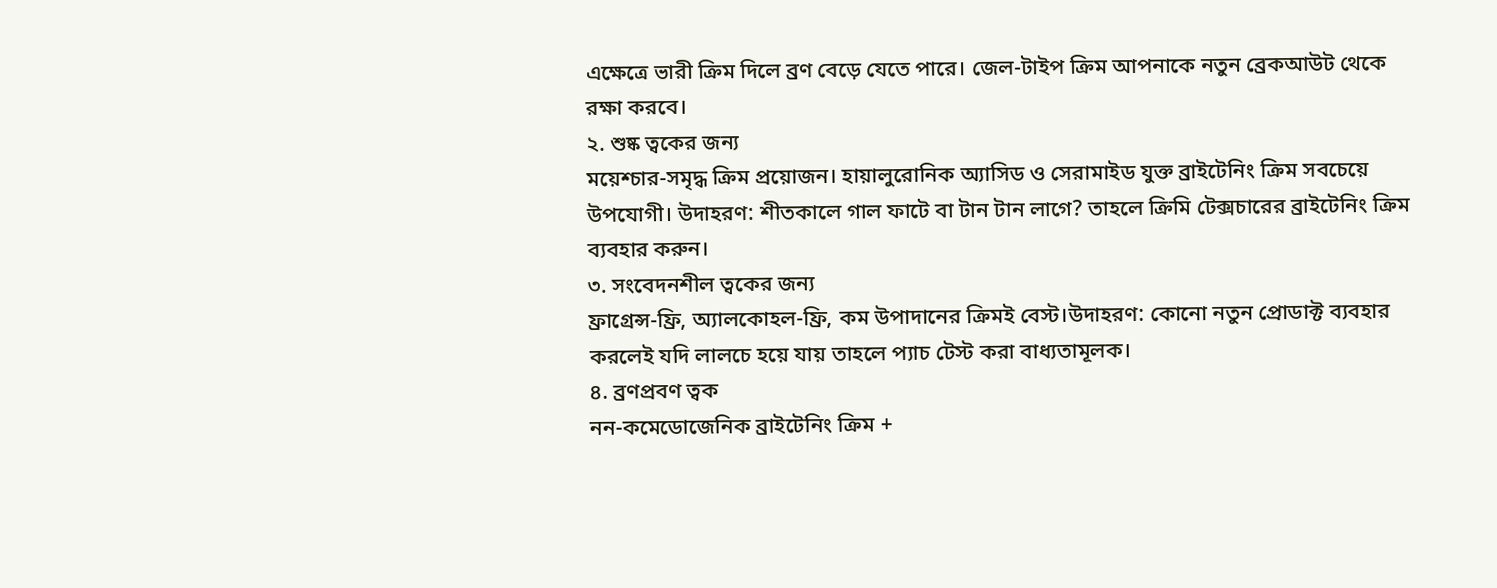এক্ষেত্রে ভারী ক্রিম দিলে ব্রণ বেড়ে যেতে পারে। জেল-টাইপ ক্রিম আপনাকে নতুন ব্রেকআউট থেকে রক্ষা করবে।
২. শুষ্ক ত্বকের জন্য
ময়েশ্চার-সমৃদ্ধ ক্রিম প্রয়োজন। হায়ালুরোনিক অ্যাসিড ও সেরামাইড যুক্ত ব্রাইটেনিং ক্রিম সবচেয়ে উপযোগী। উদাহরণ: শীতকালে গাল ফাটে বা টান টান লাগে? তাহলে ক্রিমি টেক্সচারের ব্রাইটেনিং ক্রিম ব্যবহার করুন।
৩. সংবেদনশীল ত্বকের জন্য
ফ্রাগ্রেন্স-ফ্রি, অ্যালকোহল-ফ্রি, কম উপাদানের ক্রিমই বেস্ট।উদাহরণ: কোনো নতুন প্রোডাক্ট ব্যবহার করলেই যদি লালচে হয়ে যায় তাহলে প্যাচ টেস্ট করা বাধ্যতামূলক।
৪. ব্রণপ্রবণ ত্বক
নন-কমেডোজেনিক ব্রাইটেনিং ক্রিম +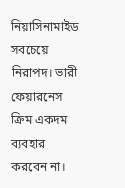নিয়াসিনামাইড সবচেয়ে নিরাপদ। ভারী ফেয়ারনেস ক্রিম একদম ব্যবহার করবেন না।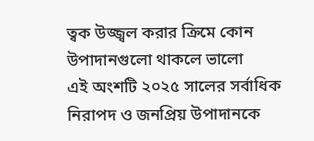ত্বক উজ্জ্বল করার ক্রিমে কোন উপাদানগুলো থাকলে ভালো
এই অংশটি ২০২৫ সালের সর্বাধিক নিরাপদ ও জনপ্রিয় উপাদানকে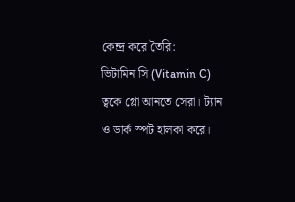কেন্দ্র করে তৈরি:
ভিটামিন সি (Vitamin C)
ত্বকে গ্লো আনতে সেরা। ট্যান ও ডার্ক স্পট হালকা করে।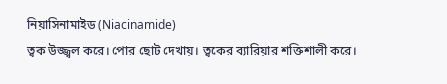নিয়াসিনামাইড (Niacinamide)
ত্বক উজ্জ্বল করে। পোর ছোট দেখায়। ত্বকের ব্যারিয়ার শক্তিশালী করে।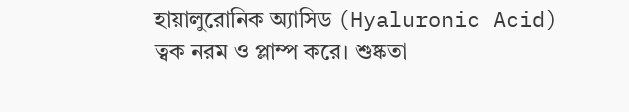হায়ালুরোনিক অ্যাসিড (Hyaluronic Acid)
ত্বক নরম ও প্লাম্প করে। শুষ্কতা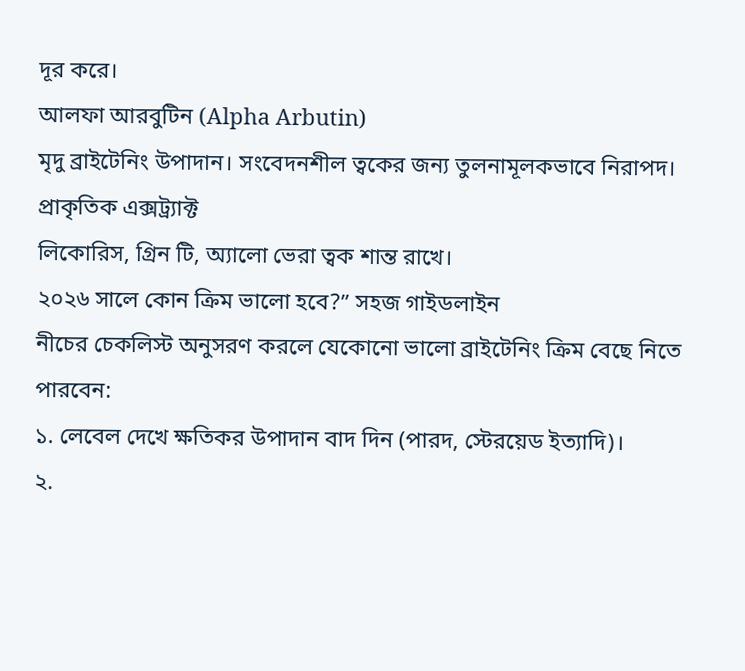দূর করে।
আলফা আরবুটিন (Alpha Arbutin)
মৃদু ব্রাইটেনিং উপাদান। সংবেদনশীল ত্বকের জন্য তুলনামূলকভাবে নিরাপদ।
প্রাকৃতিক এক্সট্র্যাক্ট
লিকোরিস, গ্রিন টি, অ্যালো ভেরা ত্বক শান্ত রাখে।
২০২৬ সালে কোন ক্রিম ভালো হবে?” সহজ গাইডলাইন
নীচের চেকলিস্ট অনুসরণ করলে যেকোনো ভালো ব্রাইটেনিং ক্রিম বেছে নিতে পারবেন:
১. লেবেল দেখে ক্ষতিকর উপাদান বাদ দিন (পারদ, স্টেরয়েড ইত্যাদি)।
২.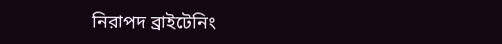নিরাপদ ব্রাইটেনিং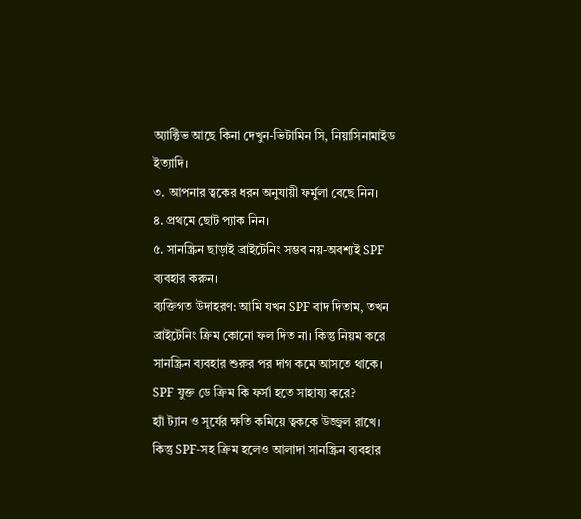অ্যাক্টিভ আছে কিনা দেখুন-ভিটামিন সি, নিয়াসিনামাইড ইত্যাদি।
৩. আপনার ত্বকের ধরন অনুযায়ী ফর্মুলা বেছে নিন।
৪. প্রথমে ছোট প্যাক নিন।
৫. সানস্ক্রিন ছাড়াই ব্রাইটেনিং সম্ভব নয়-অবশ্যই SPF ব্যবহার করুন।
ব্যক্তিগত উদাহরণ: আমি যখন SPF বাদ দিতাম, তখন ব্রাইটেনিং ক্রিম কোনো ফল দিত না। কিন্তু নিয়ম করে সানস্ক্রিন ব্যবহার শুরুর পর দাগ কমে আসতে থাকে।
SPF যুক্ত ডে ক্রিম কি ফর্সা হতে সাহায্য করে?
হ্যাঁ ট্যান ও সূর্যের ক্ষতি কমিয়ে ত্বককে উজ্জ্বল রাখে। কিন্তু SPF-সহ ক্রিম হলেও আলাদা সানস্ক্রিন ব্যবহার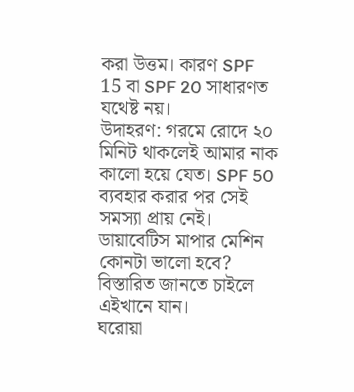করা উত্তম। কারণ SPF 15 বা SPF 20 সাধারণত যথেষ্ট নয়।
উদাহরণ: গরমে রোদে ২০ মিনিট থাকলেই আমার নাক কালো হয়ে যেত। SPF 50 ব্যবহার করার পর সেই সমস্যা প্রায় নেই।
ডায়াবেটিস মাপার মেশিন কোনটা ভালো হবে? বিস্তারিত জানতে চাইলে এইখানে যান।
ঘরোয়া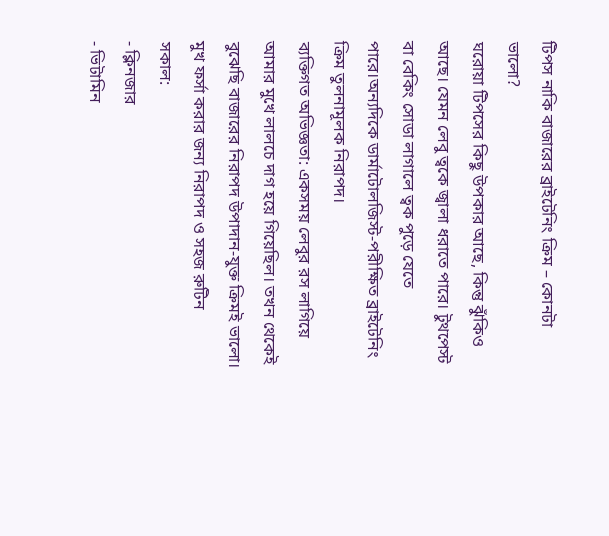টিপস নাকি বাজারের ব্রাইটেনিং ক্রিম – কোনটা ভালো?
ঘরোয়া টিপসের কিছু উপকার আছে, কিন্তু ঝুঁকিও আছে। যেমন লেবু ত্বকে জ্বালা ধরাতে পারে। টুথপেস্ট বা বেকিং সোডা লাগালে ত্বক পুড়ে যেতে পারে।অন্যদিকে ডার্মাটোলজিস্ট-পরীক্ষিত ব্রাইটেনিং ক্রিম তুলনামূলক নিরাপদ।
ব্যক্তিগত অভিজ্ঞতা: একসময় লেবুর রস লাগিয়ে আমার মুখে লালচে দাগ হয়ে গিয়েছিল। তখন থেকেই বুঝেছি বাজারের নিরাপদ উপাদান-যুক্ত ক্রিমই ভালো।
মুখ ফর্সা করার জন্য নিরাপদ ও সহজ রুটিন
সকাল:
- ক্লিনজার
- ভিটামিন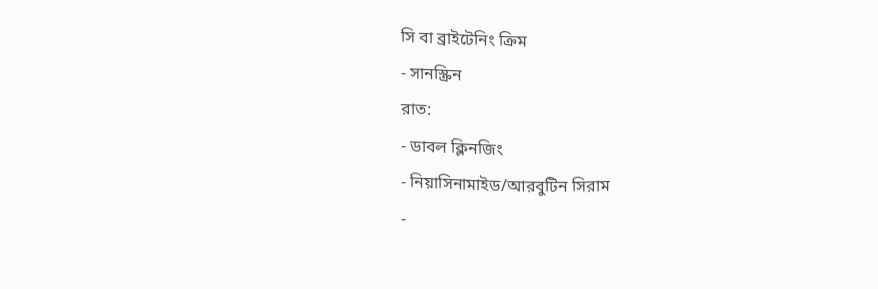সি বা ব্রাইটেনিং ক্রিম
- সানস্ক্রিন
রাত:
- ডাবল ক্লিনজিং
- নিয়াসিনামাইড/আরবুটিন সিরাম
-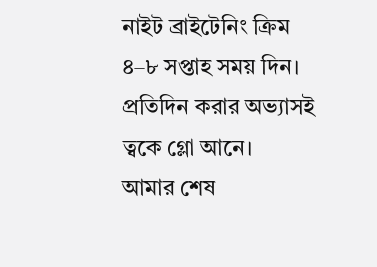নাইট ব্রাইটেনিং ক্রিম
৪–৮ সপ্তাহ সময় দিন। প্রতিদিন করার অভ্যাসই ত্বকে গ্লো আনে।
আমার শেষ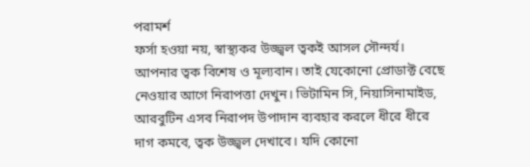পরামর্শ
ফর্সা হওয়া নয়, স্বাস্থ্যকর উজ্জ্বল ত্বকই আসল সৌন্দর্য। আপনার ত্বক বিশেষ ও মূল্যবান। তাই যেকোনো প্রোডাক্ট বেছে নেওয়ার আগে নিরাপত্তা দেখুন। ভিটামিন সি, নিয়াসিনামাইড, আরবুটিন এসব নিরাপদ উপাদান ব্যবহার করলে ধীরে ধীরে দাগ কমবে, ত্বক উজ্জ্বল দেখাবে। যদি কোনো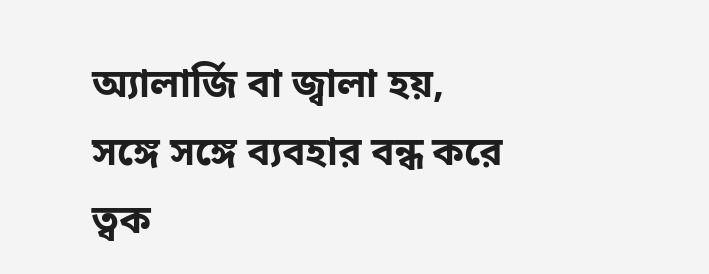অ্যালার্জি বা জ্বালা হয়, সঙ্গে সঙ্গে ব্যবহার বন্ধ করে ত্বক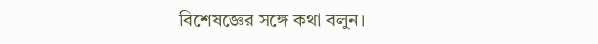বিশেষজ্ঞের সঙ্গে কথা বলুন।